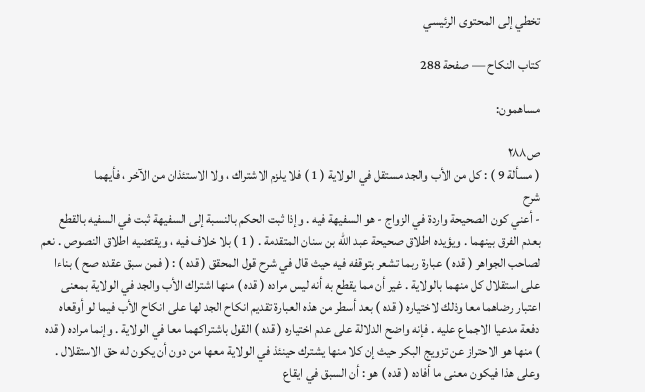تخطي إلى المحتوى الرئيسي

كتاب النكاح — صفحة 288

مساهمون:

ص٢٨٨
( مسألة 9 ) : كل من الأب والجد مستقل في الولاية ( 1 ) فلا يلزم الاشتراك ، ولا الاستئذان من الآخر ، فأيهما
شرح
- أعني كون الصحيحة واردة في الزواج - هو السفيهة فيه . وإذا ثبت الحكم بالنسبة إلى السفيهة ثبت في السفيه بالقطع بعدم الفرق بينهما . ويؤيده اطلاق صحيحة عبد الله بن سنان المتقدمة . ( 1 ) بلا خلاف فيه ، ويقتضيه اطلاق النصوص . نعم لصاحب الجواهر ( قده ) عبارة ربما تشعر بتوقفه فيه حيث قال في شرح قول المحقق ( قده ) : ( فمن سبق عقده صح ) بناءا على استقلال كل منهما بالولاية . غير أن مما يقطع به أنه ليس مراده ( قده ) منها اشتراك الأب والجد في الولاية بمعنى اعتبار رضاهما معا وذلك لاختياره ( قده ) بعد أسطر من هذه العبارة تقديم انكاح الجد لها على انكاح الأب فيما لو أوقعاه دفعة مدعيا الاجماع عليه . فإنه واضح الدلالة على عدم اختياره ( قده ) القول باشتراكهما معا في الولاية . وإنما مراده ( قده ) منها هو الاحتراز عن تزويج البكر حيث إن كلا منها يشترك حينئذ في الولاية معها من دون أن يكون له حق الاستقلال . وعلى هذا فيكون معنى ما أفاده ( قده ) هو : أن السبق في ايقاع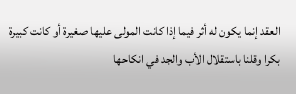العقد إنما يكون له أثر فيما إذا كانت المولى عليها صغيرة أو كانت كبيرة بكرا وقلنا باستقلال الأب والجد في انكاحها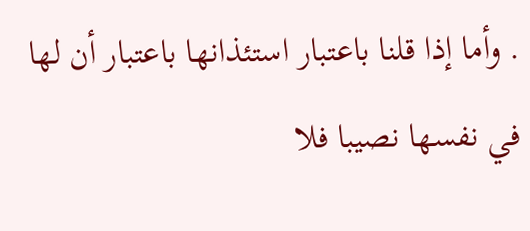. وأما إذا قلنا باعتبار استئذانها باعتبار أن لها في نفسها نصيبا فلا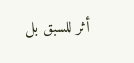أثر للسبق بل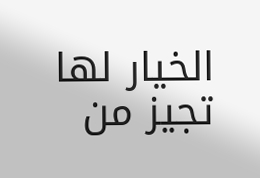الخيار لها تجيز من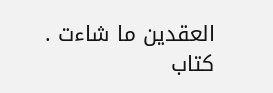العقدين ما شاءت .
كتاب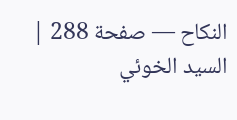النكاح — صفحة 288 | السيد الخوئي